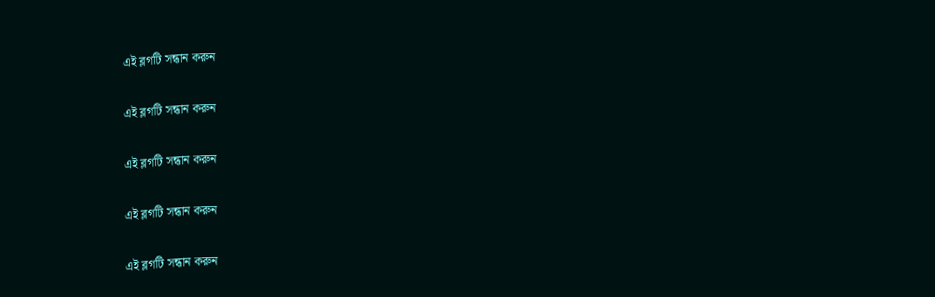এই ব্লগটি সন্ধান করুন

এই ব্লগটি সন্ধান করুন

এই ব্লগটি সন্ধান করুন

এই ব্লগটি সন্ধান করুন

এই ব্লগটি সন্ধান করুন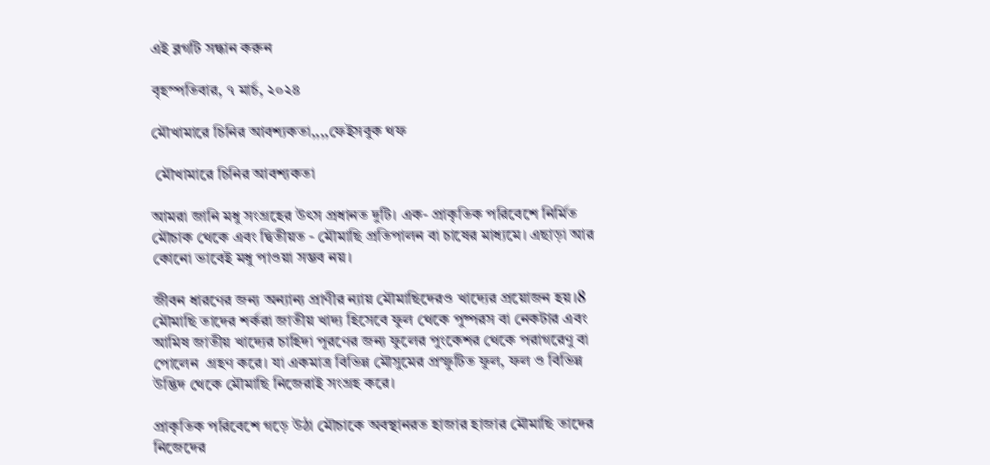এই ব্লগটি সন্ধান করুন

বৃহস্পতিবার, ৭ মার্চ, ২০২৪

মৌখামারে চিনির আবশ্যকতা,,,,ফেইসবুক থফ

 মৌখামারে চিনির আবশ্যকতা

আমরা জানি মধু সংগ্রহের উৎস প্রধানত দুটি। এক- প্রাকৃ‌তিক প‌রিবে‌শে নির্মিত মৌচাক থেকে এবং দ্বিতীয়ত - মৌমাছি প্রতিপালন বা চাষের মাধ্যমে। এছাড়া আর কোনো ভাবেই মধু পাওয়া সম্ভব নয়।

জীবন ধারণের জন্য অন্যান্য প্রা‌ণীর ন্যায় মৌমাছিদেরও খাদ্যের প্রয়োজন হয়।8 মৌমাছি তাদের শর্করা জাতীয় খাদ্য হিসেবে ফুল থেকে পুষ্পরস বা নেকটার এবং আমিষ জাতীয় খাদ্যের চাহিদা পূরণের জন্য ফুলের পুংকেশর থেকে পরাগরেণু বা পোলেন  গ্রহণ করে। যা একমাত্র বিভিন্ন মৌসুমের প্রস্ফুটিত ফুল, ফল ও বিভিন্ন উদ্ভিদ থেকে মৌমাছি নিজেরাই সংগ্রহ করে।

প্রাকৃ‌তিক প‌রিবে‌শে গড়ে উঠা মৌচাকে অবস্থানরত হাজার হাজার মৌমাছি তাদের নিজেদের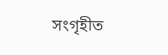সংগৃহীত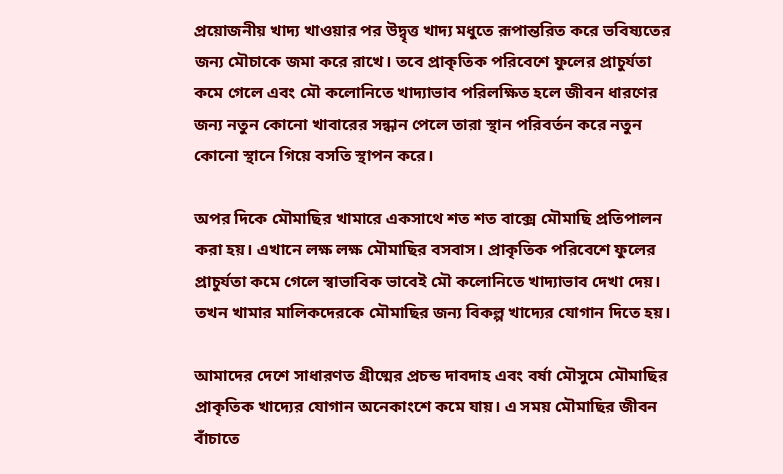প্রয়োজনীয় খাদ্য খাওয়ার পর উদ্বৃত্ত খাদ্য মধুতে রূপান্তরিত করে ভবিষ্যতের জন্য মৌচাকে জমা করে রাখে। তবে প্রাকৃ‌তিক প‌রিবে‌শে ফুলের প্রাচুর্যতা কমে গেলে এবং মৌ কলোনিতে খাদ্যাভাব পরিলক্ষিত হলে জীবন ধারণের জন্য নতুন কোনো খাবারের সন্ধান পেলে তারা স্থান পরিবর্তন করে নতুন কোনো স্থানে গিয়ে বসতি স্থাপন করে।

অপর দিকে মৌমা‌ছির খামারে একসাথে শত শত বাক্সে মৌমাছি প্রতিপালন করা হয়। এখা‌নে লক্ষ লক্ষ মৌমাছির বসবাস। প্রাকৃ‌তিক প‌রিবে‌শে ফুলের প্রাচুর্যতা কমে গেলে স্বাভাবিক ভাবেই মৌ কলোনিতে খাদ্যাভাব দেখা দেয়। তখন খামার মালিকদেরকে মৌমাছির জন্য বিকল্প খাদ্যের যোগান দিতে হয়।

আমাদের দেশে সাধারণত গ্রীষ্মের প্রচন্ড দাবদাহ এবং বর্ষা মৌসুমে মৌমাছির প্রাকৃ‌তিক খাদ্যের যোগান অনেকাংশে কমে যায়। এ সময় মৌমাছির জীবন বাঁচাতে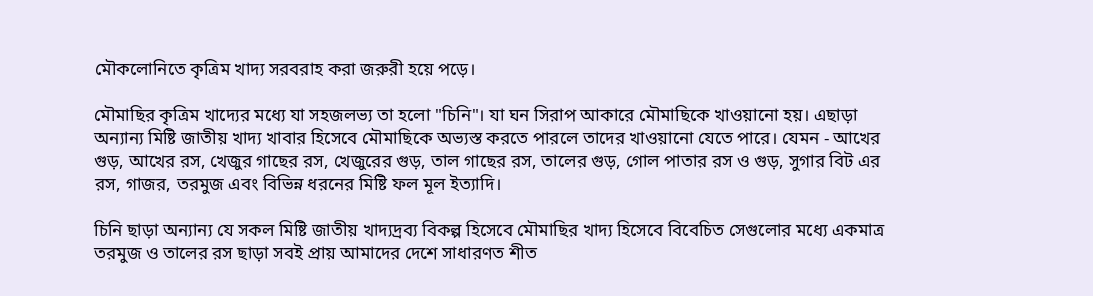মৌকলোনিতে কৃত্রিম খাদ্য সরবরাহ করা জরুরী হয়ে পড়ে।

মৌমা‌ছির কৃত্রিম খাদ্যের মধ্যে যা সহজলভ্য তা হলো "চিনি"। যা ঘন সিরাপ আকারে মৌমাছিকে খাওয়ানো হয়। এছাড়া অন্যান্য মিষ্টি জাতীয় খাদ্য খাবার হিসেবে মৌমাছিকে অভ্যস্ত করতে পারলে তাদের খাওয়ানো যেতে পারে। যেমন - আখের গুড়, আখের রস, খেজুর গাছের রস, খেজুরের গুড়, তাল গাছের রস, তালের গুড়, গোল পাতার রস ও গুড়, সুগার বিট এর রস, গাজর, তরমুজ এবং বিভিন্ন ধরনের মিষ্টি ফল মূল ইত্যাদি।

চিনি ছাড়া অন্যান্য যে সকল মিষ্টি জাতীয় খাদ্যদ্র‌ব্য বিকল্প হিসেবে মৌমাছির খাদ্য হিসেবে বিবেচিত সেগুলোর মধ্যে একমাত্র তরমুজ ও তালের রস ছাড়া সবই প্রায় আমাদের দেশে সাধারণত শীত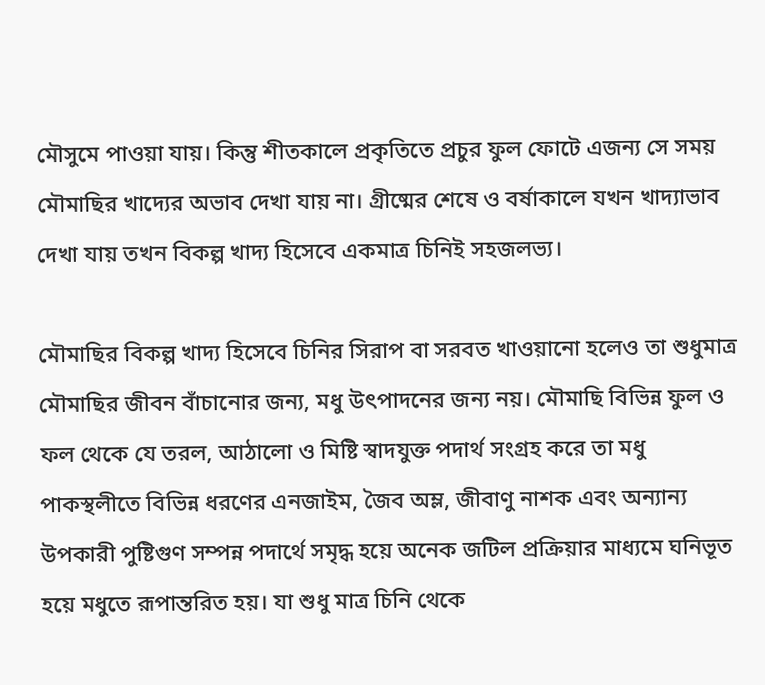মৌসুমে পাওয়া যায়। কিন্তু শীতকালে প্রকৃ‌তিতে প্রচুর ফুল ফোটে এজন্য সে সময় মৌমাছির খাদ্যের অভাব দেখা যা‌য় না। গ্রীষ্মের শেষে ও বর্ষাকালে যখন খাদ্যাভাব দেখা যায় তখন বিকল্প খাদ্য হিসেবে একমাত্র চিনিই সহজলভ্য।

মৌমা‌ছির বিকল্প খাদ্য হিসেবে চিনির সিরাপ বা সরবত খাওয়ানো হলেও তা শুধুমাত্র মৌমাছির জীবন বাঁচানোর জন্য, মধু উৎপাদনের জন্য নয়। মৌমাছি বিভিন্ন ফু‌ল ও ফল থেকে যে তরল, আঠা‌লো ও মিষ্টি স্বাদযুক্ত পদার্থ সংগ্রহ করে তা মধু পাকস্থলীতে বিভিন্ন ধরণের এনজাইম, জৈব অম্ল, জীবাণু নাশক এবং অন্যান্য উপকারী পুষ্টিগুণ সম্পন্ন পদার্থে সমৃদ্ধ হয়ে অনেক জটিল প্রক্রিয়ার মাধ্যমে ঘনিভূত হয়ে মধুতে রূপান্তরিত হয়। যা শুধু মাত্র চিনি থেকে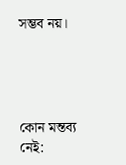সম্ভব নয়।




কোন মন্তব্য নেই: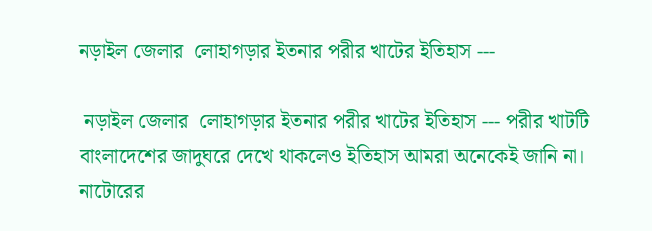নড়াইল জেলার  লোহাগড়ার ইতনার পরীর খাটের ইতিহাস ---

 নড়াইল জেলার  লোহাগড়ার ইতনার পরীর খাটের ইতিহাস --- পরীর খাটটি বাংলাদেশের জাদুঘরে দেখে থাকলেও ইতিহাস আমরা অনেকেই জানি না। নাটোরের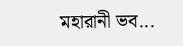মহারানী ভব...